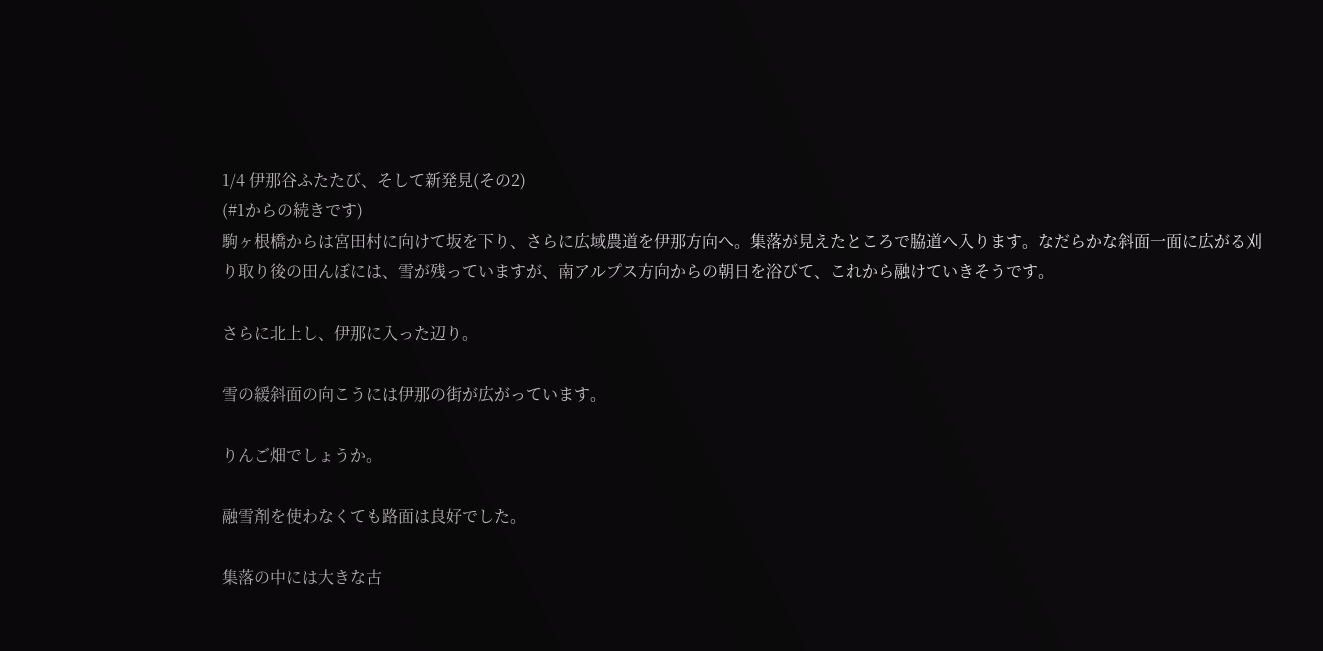1/4 伊那谷ふたたび、そして新発見(その2)
(#1からの続きです)
駒ヶ根橋からは宮田村に向けて坂を下り、さらに広域農道を伊那方向へ。集落が見えたところで脇道へ入ります。なだらかな斜面一面に広がる刈り取り後の田んぼには、雪が残っていますが、南アルプス方向からの朝日を浴びて、これから融けていきそうです。

さらに北上し、伊那に入った辺り。

雪の緩斜面の向こうには伊那の街が広がっています。

りんご畑でしょうか。

融雪剤を使わなくても路面は良好でした。

集落の中には大きな古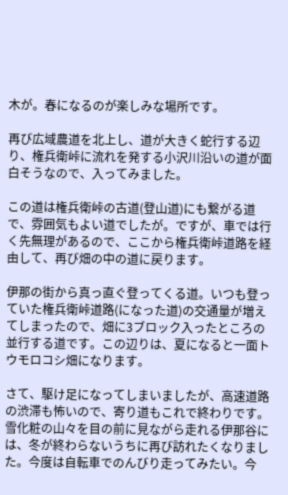木が。春になるのが楽しみな場所です。

再び広域農道を北上し、道が大きく蛇行する辺り、権兵衛峠に流れを発する小沢川沿いの道が面白そうなので、入ってみました。

この道は権兵衛峠の古道(登山道)にも繋がる道で、雰囲気もよい道でしたが。ですが、車では行く先無理があるので、ここから権兵衛峠道路を経由して、再び畑の中の道に戻ります。

伊那の街から真っ直ぐ登ってくる道。いつも登っていた権兵衛峠道路(になった道)の交通量が増えてしまったので、畑に3ブロック入ったところの並行する道です。この辺りは、夏になると一面トウモロコシ畑になります。

さて、駆け足になってしまいましたが、高速道路の渋滞も怖いので、寄り道もこれで終わりです。
雪化粧の山々を目の前に見ながら走れる伊那谷には、冬が終わらないうちに再び訪れたくなりました。今度は自転車でのんびり走ってみたい。今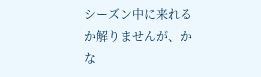シーズン中に来れるか解りませんが、かな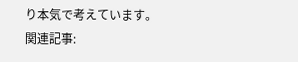り本気で考えています。
関連記事: